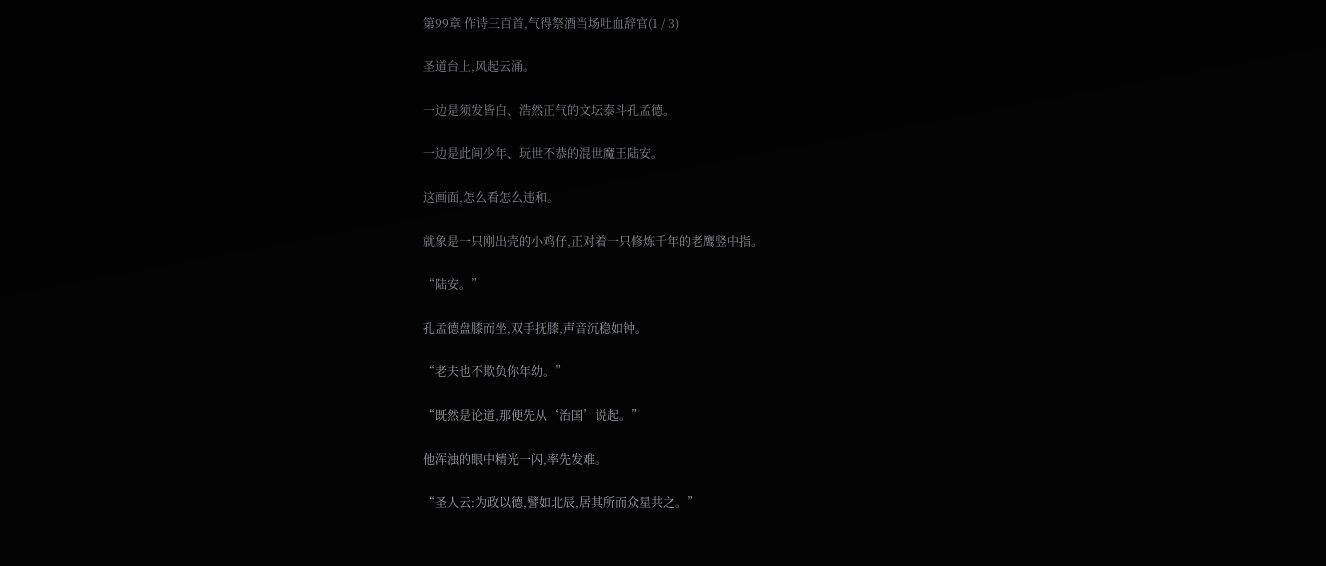第99章 作诗三百首,气得祭酒当场吐血辞官(1 / 3)

圣道台上,风起云涌。

一边是须发皆白、浩然正气的文坛泰斗孔孟德。

一边是此间少年、玩世不恭的混世魔王陆安。

这画面,怎么看怎么违和。

就象是一只刚出壳的小鸡仔,正对着一只修炼千年的老鹰竖中指。

“陆安。”

孔孟德盘膝而坐,双手抚膝,声音沉稳如钟。

“老夫也不欺负你年幼。”

“既然是论道,那便先从‘治国’说起。”

他浑浊的眼中精光一闪,率先发难。

“圣人云:为政以德,譬如北辰,居其所而众星共之。”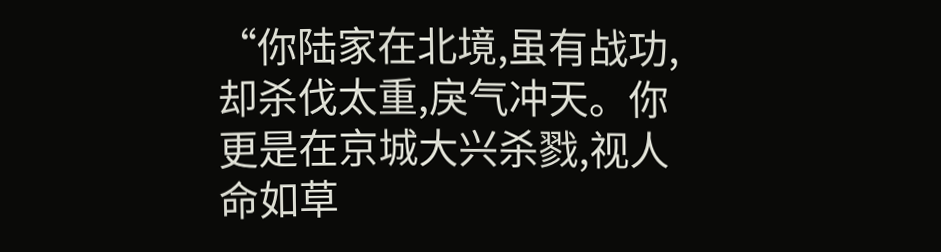“你陆家在北境,虽有战功,却杀伐太重,戾气冲天。你更是在京城大兴杀戮,视人命如草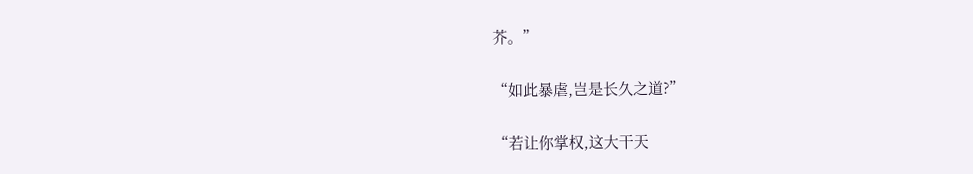芥。”

“如此暴虐,岂是长久之道?”

“若让你掌权,这大干天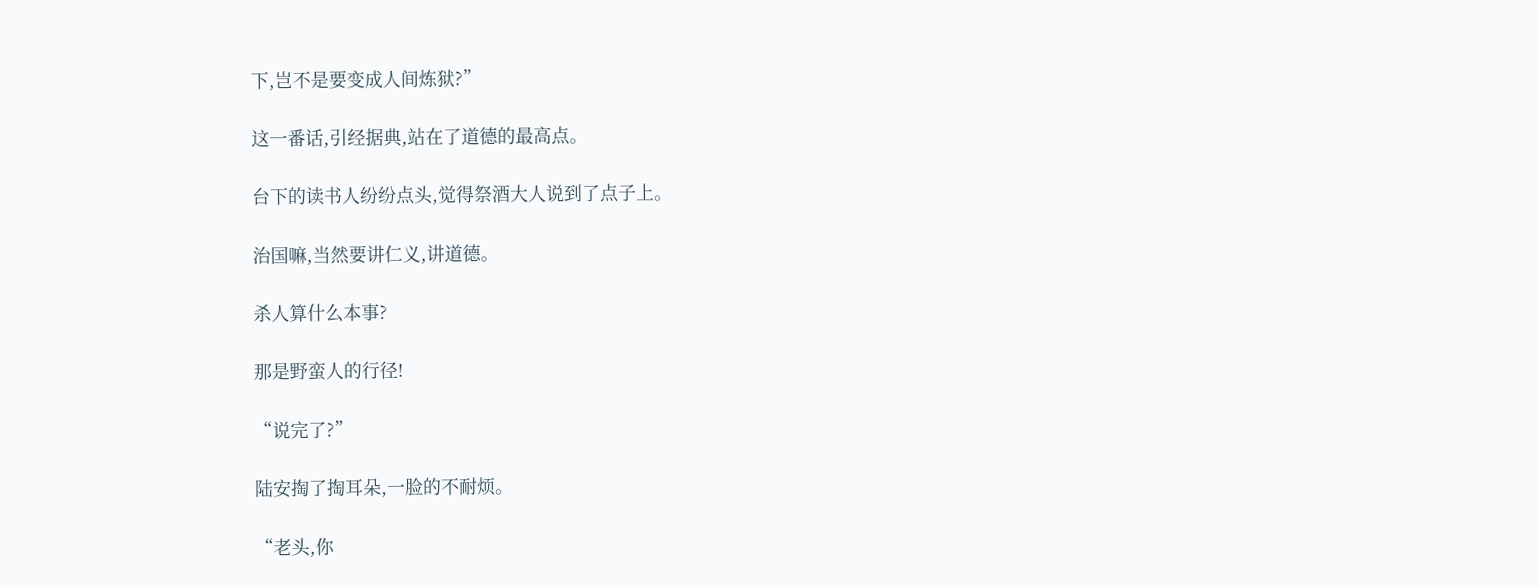下,岂不是要变成人间炼狱?”

这一番话,引经据典,站在了道德的最高点。

台下的读书人纷纷点头,觉得祭酒大人说到了点子上。

治国嘛,当然要讲仁义,讲道德。

杀人算什么本事?

那是野蛮人的行径!

“说完了?”

陆安掏了掏耳朵,一脸的不耐烦。

“老头,你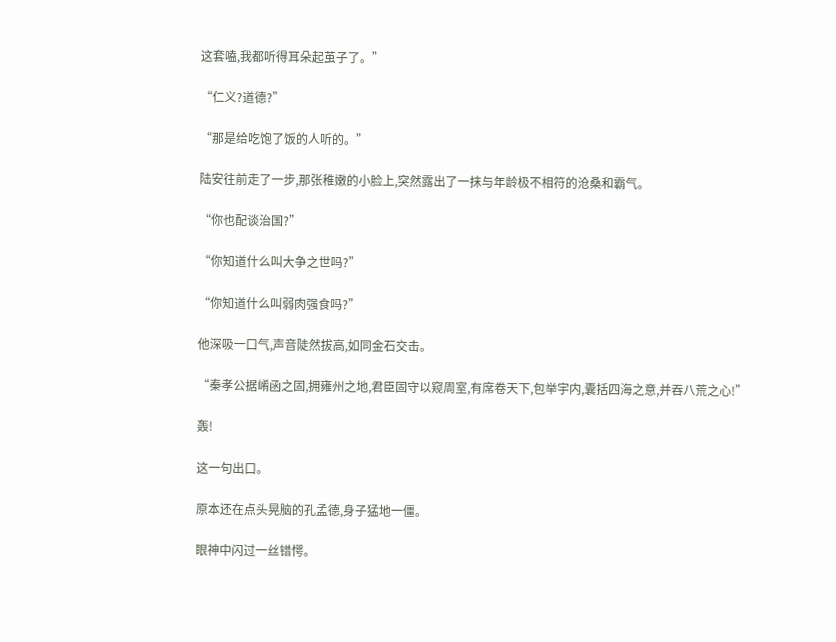这套嗑,我都听得耳朵起茧子了。”

“仁义?道德?”

“那是给吃饱了饭的人听的。”

陆安往前走了一步,那张稚嫩的小脸上,突然露出了一抹与年龄极不相符的沧桑和霸气。

“你也配谈治国?”

“你知道什么叫大争之世吗?”

“你知道什么叫弱肉强食吗?”

他深吸一口气,声音陡然拔高,如同金石交击。

“秦孝公据崤函之固,拥雍州之地,君臣固守以窥周室,有席卷天下,包举宇内,囊括四海之意,并吞八荒之心!”

轰!

这一句出口。

原本还在点头晃脑的孔孟德,身子猛地一僵。

眼神中闪过一丝错愕。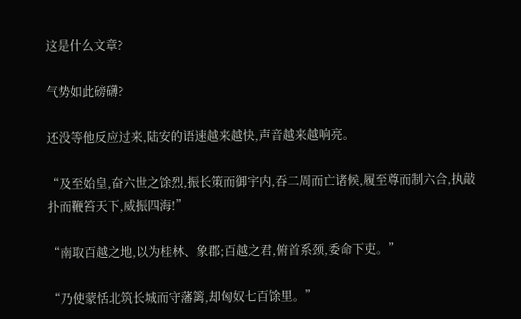这是什么文章?

气势如此磅礴?

还没等他反应过来,陆安的语速越来越快,声音越来越响亮。

“及至始皇,奋六世之馀烈,振长策而御宇内,吞二周而亡诸候,履至尊而制六合,执敲扑而鞭笞天下,威振四海!”

“南取百越之地,以为桂林、象郡;百越之君,俯首系颈,委命下吏。”

“乃使蒙恬北筑长城而守藩篱,却匈奴七百馀里。”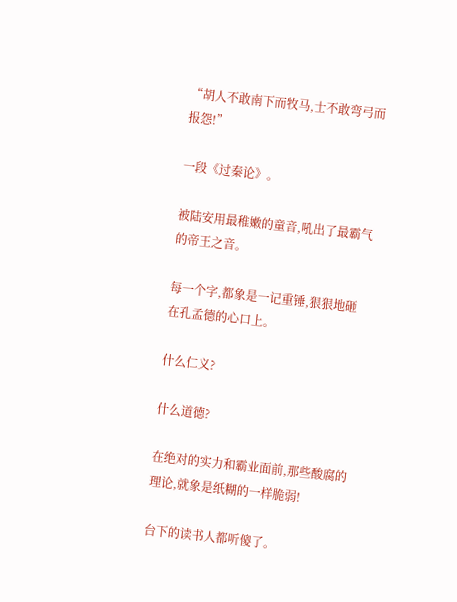“胡人不敢南下而牧马,士不敢弯弓而报怨!”

一段《过秦论》。

被陆安用最稚嫩的童音,吼出了最霸气的帝王之音。

每一个字,都象是一记重锤,狠狠地砸在孔孟德的心口上。

什么仁义?

什么道德?

在绝对的实力和霸业面前,那些酸腐的理论,就象是纸糊的一样脆弱!

台下的读书人都听傻了。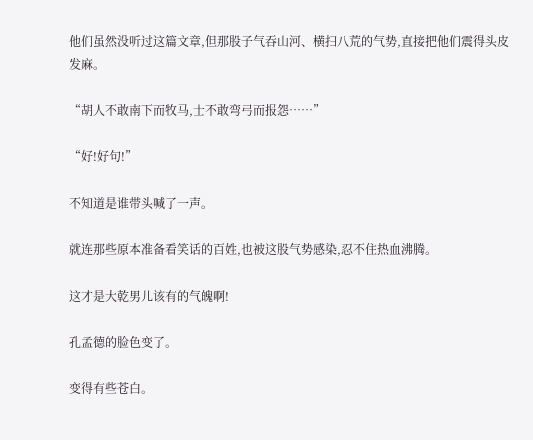他们虽然没听过这篇文章,但那股子气吞山河、横扫八荒的气势,直接把他们震得头皮发麻。

“胡人不敢南下而牧马,士不敢弯弓而报怨……”

“好!好句!”

不知道是谁带头喊了一声。

就连那些原本准备看笑话的百姓,也被这股气势感染,忍不住热血沸腾。

这才是大乾男儿该有的气魄啊!

孔孟德的脸色变了。

变得有些苍白。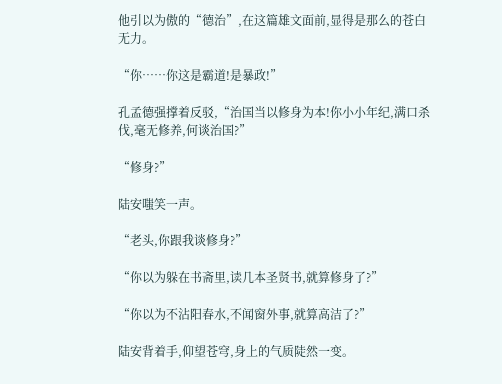他引以为傲的“德治”,在这篇雄文面前,显得是那么的苍白无力。

“你……你这是霸道!是暴政!”

孔孟德强撑着反驳,“治国当以修身为本!你小小年纪,满口杀伐,毫无修养,何谈治国?”

“修身?”

陆安嗤笑一声。

“老头,你跟我谈修身?”

“你以为躲在书斋里,读几本圣贤书,就算修身了?”

“你以为不沾阳春水,不闻窗外事,就算高洁了?”

陆安背着手,仰望苍穹,身上的气质陡然一变。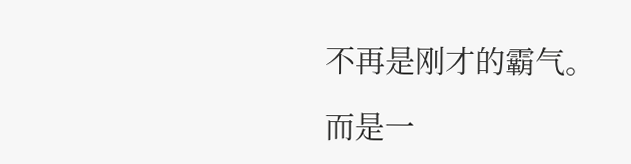不再是刚才的霸气。

而是一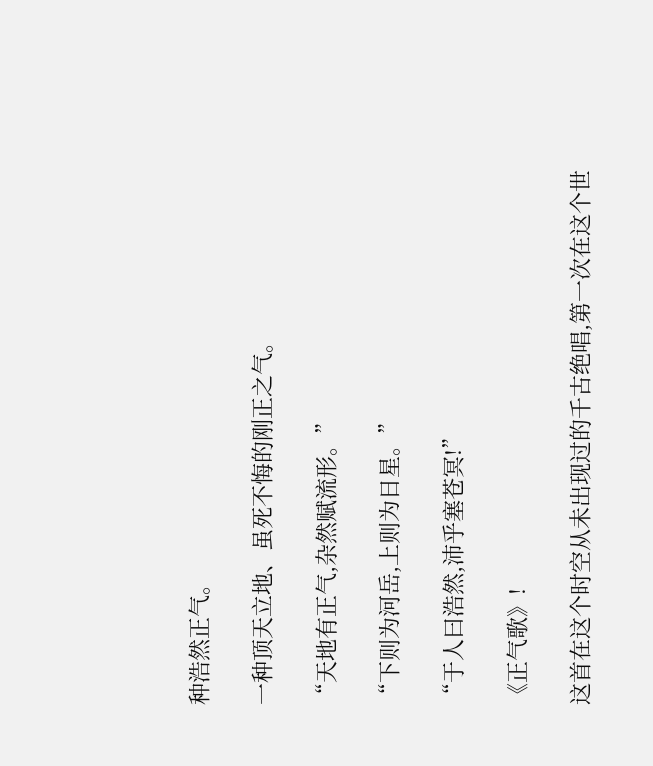种浩然正气。

一种顶天立地、虽死不悔的刚正之气。

“天地有正气,杂然赋流形。”

“下则为河岳,上则为日星。”

“于人曰浩然,沛乎塞苍冥!”

《正气歌》!

这首在这个时空从未出现过的千古绝唱,第一次在这个世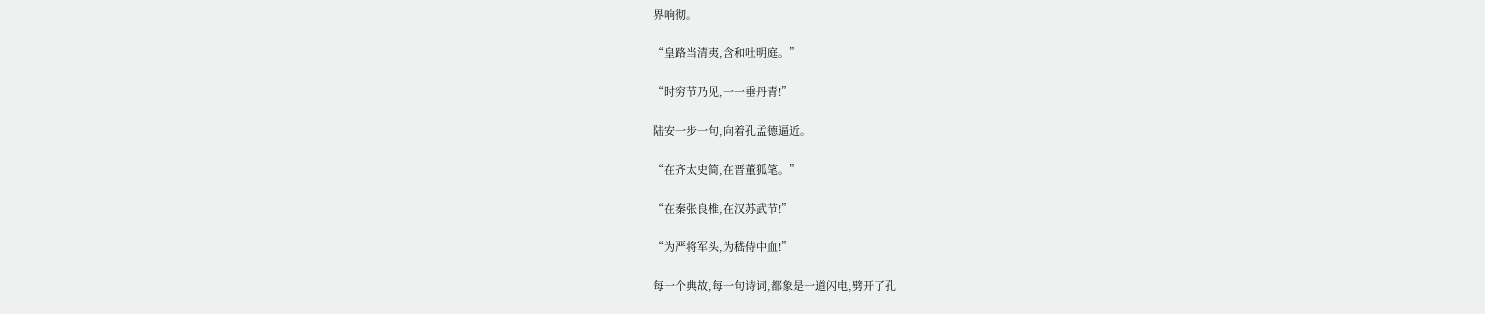界响彻。

“皇路当清夷,含和吐明庭。”

“时穷节乃见,一一垂丹青!”

陆安一步一句,向着孔孟德逼近。

“在齐太史简,在晋董狐笔。”

“在秦张良椎,在汉苏武节!”

“为严将军头,为嵇侍中血!”

每一个典故,每一句诗词,都象是一道闪电,劈开了孔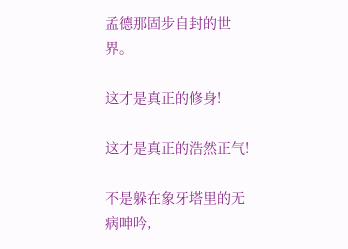孟德那固步自封的世界。

这才是真正的修身!

这才是真正的浩然正气!

不是躲在象牙塔里的无病呻吟,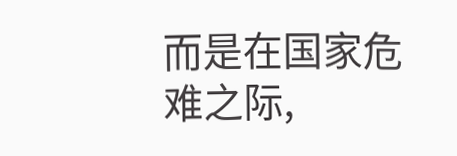而是在国家危难之际,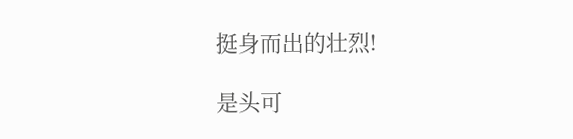挺身而出的壮烈!

是头可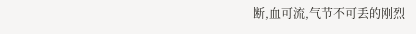断,血可流,气节不可丢的刚烈